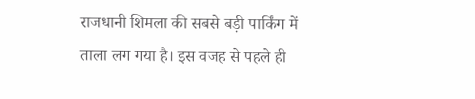राजधानी शिमला की सबसे बड़ी पार्किंग में ताला लग गया है। इस वजह से पहले ही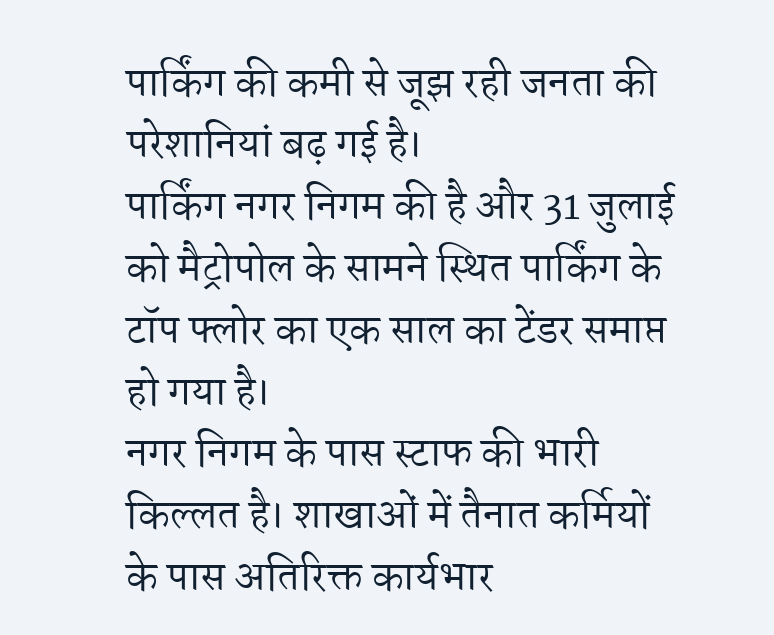पार्किंग की कमी से जूझ रही जनता की परेशानियां बढ़ गई है।
पार्किंग नगर निगम की है और 31 जुलाई को मैट्रोपोल के सामने स्थित पार्किंग के टॉप फ्लोर का एक साल का टेंडर समाप्त हो गया है।
नगर निगम के पास स्टाफ की भारी किल्लत है। शाखाओं में तैनात कर्मियों के पास अतिरिक्त कार्यभार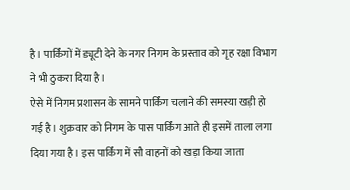है। पार्किंगों में ड्यूटी देने के नगर निगम के प्रस्ताव को गृह रक्षा विभाग ने भी ठुकरा दिया है।
ऐसे में निगम प्रशासन के सामने पार्किंग चलाने की समस्या खड़ी हो गई है। शुक्रवार को निगम के पास पार्किंग आते ही इसमें ताला लगा दिया गया है। इस पार्किंग में सौ वाहनों को खड़ा किया जाता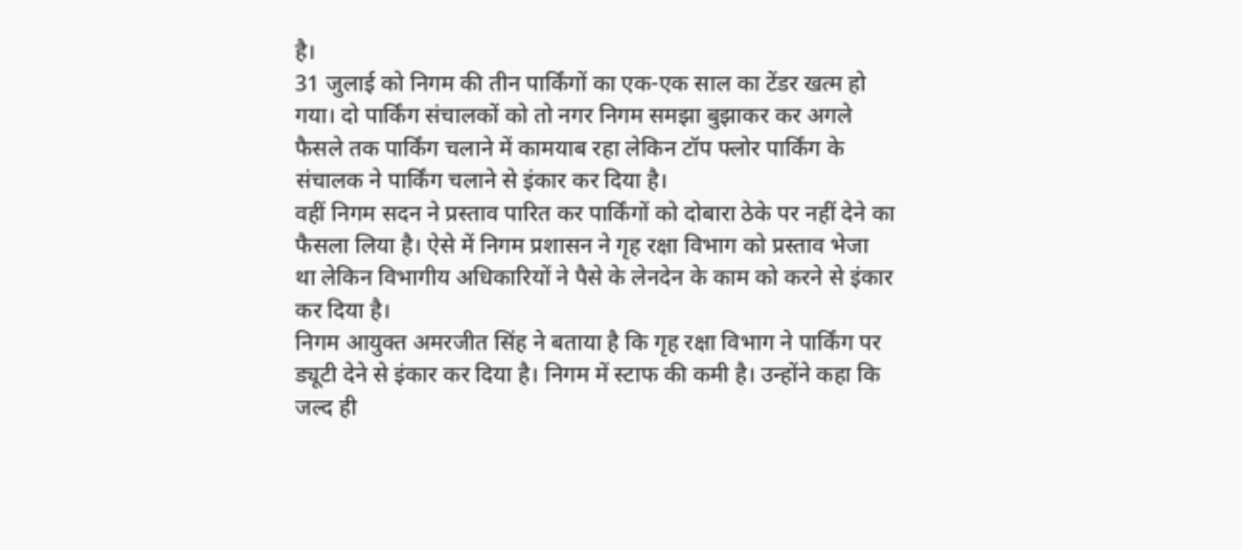है।
31 जुलाई को निगम की तीन पार्किंगों का एक-एक साल का टेंडर खत्म हो गया। दो पार्किंग संचालकों को तो नगर निगम समझा बुझाकर कर अगले फैसले तक पार्किंग चलाने में कामयाब रहा लेकिन टॉप फ्लोर पार्किंग के संचालक ने पार्किंग चलाने से इंकार कर दिया है।
वहीं निगम सदन ने प्रस्ताव पारित कर पार्किंगों को दोबारा ठेके पर नहीं देने का फैसला लिया है। ऐसे में निगम प्रशासन ने गृह रक्षा विभाग को प्रस्ताव भेजा था लेकिन विभागीय अधिकारियों ने पैसे के लेनदेन के काम को करने से इंकार कर दिया है।
निगम आयुक्त अमरजीत सिंह ने बताया है कि गृह रक्षा विभाग ने पार्किंग पर ड्यूटी देने से इंकार कर दिया है। निगम में स्टाफ की कमी है। उन्होंने कहा कि जल्द ही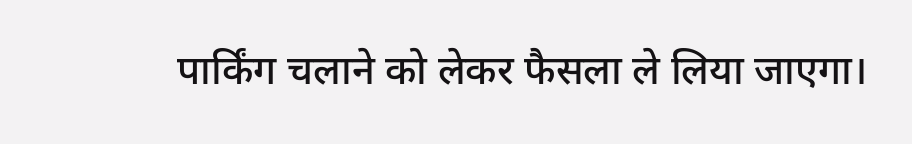पार्किंग चलाने को लेकर फैसला ले लिया जाएगा।